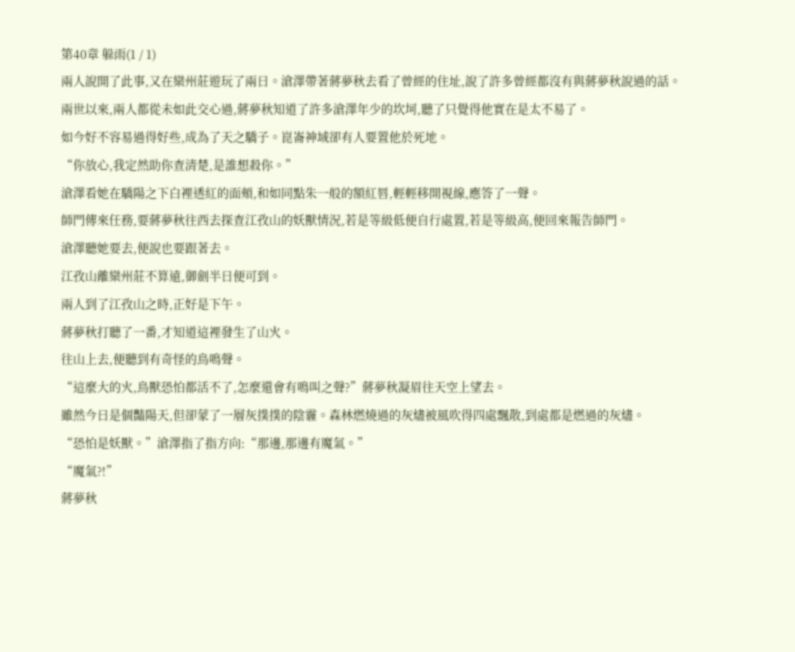第40章 躲雨(1 / 1)
兩人說開了此事,又在欒州莊遊玩了兩日。滄澤帶著蔣夢秋去看了曾經的住址,說了許多曾經都沒有與蔣夢秋說過的話。
兩世以來,兩人都從未如此交心過,蔣夢秋知道了許多滄澤年少的坎坷,聽了只覺得他實在是太不易了。
如今好不容易過得好些,成為了天之驕子。崑崙神域卻有人要置他於死地。
“你放心,我定然助你查清楚,是誰想殺你。”
滄澤看她在驕陽之下白裡透紅的面頰,和如同點朱一般的額紅唇,輕輕移開視線,應答了一聲。
師門傳來任務,要蔣夢秋往西去探查江孜山的妖獸情況,若是等級低便自行處置,若是等級高,便回來報告師門。
滄澤聽她要去,便說也要跟著去。
江孜山離欒州莊不算遠,御劍半日便可到。
兩人到了江孜山之時,正好是下午。
蔣夢秋打聽了一番,才知道這裡發生了山火。
往山上去,便聽到有奇怪的鳥鳴聲。
“這麼大的火,鳥獸恐怕都活不了,怎麼還會有鳴叫之聲?”蔣夢秋凝眉往天空上望去。
雖然今日是個豔陽天,但卻蒙了一層灰撲撲的陰霾。森林燃燒過的灰燼被風吹得四處飄散,到處都是燃過的灰燼。
“恐怕是妖獸。”滄澤指了指方向:“那邊,那邊有魔氣。”
“魔氣?!”
蔣夢秋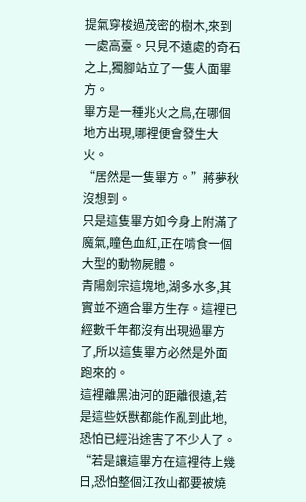提氣穿梭過茂密的樹木,來到一處高臺。只見不遠處的奇石之上,獨腳站立了一隻人面畢方。
畢方是一種兆火之鳥,在哪個地方出現,哪裡便會發生大火。
“居然是一隻畢方。”蔣夢秋沒想到。
只是這隻畢方如今身上附滿了魔氣,瞳色血紅,正在啃食一個大型的動物屍體。
青陽劍宗這塊地,湖多水多,其實並不適合畢方生存。這裡已經數千年都沒有出現過畢方了,所以這隻畢方必然是外面跑來的。
這裡離黑油河的距離很遠,若是這些妖獸都能作亂到此地,恐怕已經沿途害了不少人了。
“若是讓這畢方在這裡待上幾日,恐怕整個江孜山都要被燒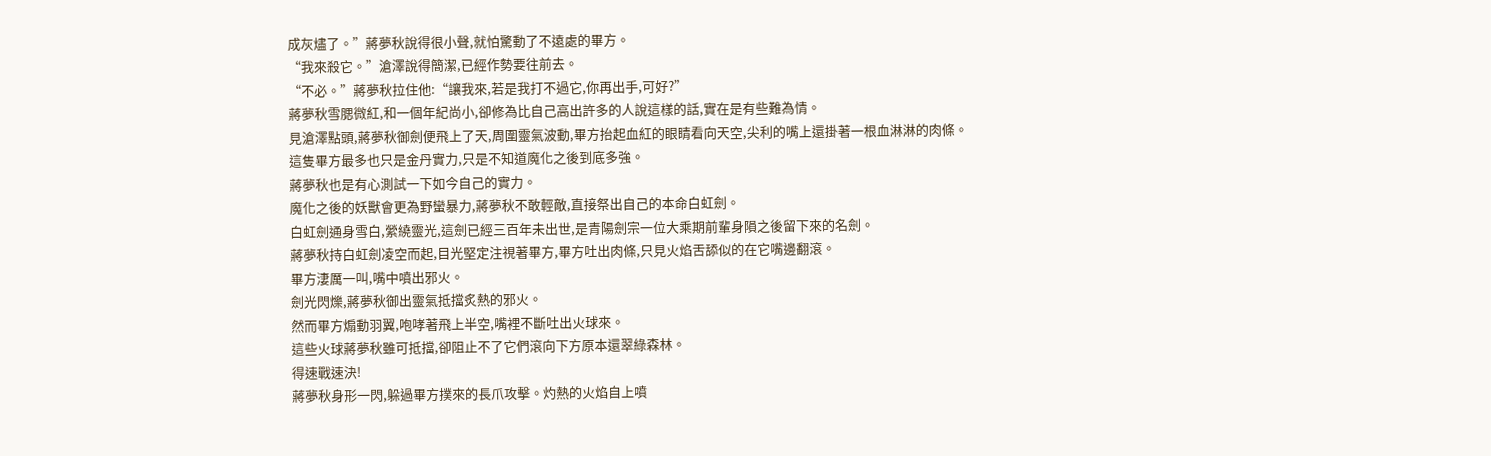成灰燼了。”蔣夢秋說得很小聲,就怕驚動了不遠處的畢方。
“我來殺它。”滄澤說得簡潔,已經作勢要往前去。
“不必。”蔣夢秋拉住他:“讓我來,若是我打不過它,你再出手,可好?”
蔣夢秋雪腮微紅,和一個年紀尚小,卻修為比自己高出許多的人說這樣的話,實在是有些難為情。
見滄澤點頭,蔣夢秋御劍便飛上了天,周圍靈氣波動,畢方抬起血紅的眼睛看向天空,尖利的嘴上還掛著一根血淋淋的肉條。
這隻畢方最多也只是金丹實力,只是不知道魔化之後到底多強。
蔣夢秋也是有心測試一下如今自己的實力。
魔化之後的妖獸會更為野蠻暴力,蔣夢秋不敢輕敵,直接祭出自己的本命白虹劍。
白虹劍通身雪白,縈繞靈光,這劍已經三百年未出世,是青陽劍宗一位大乘期前輩身隕之後留下來的名劍。
蔣夢秋持白虹劍凌空而起,目光堅定注視著畢方,畢方吐出肉條,只見火焰舌舔似的在它嘴邊翻滾。
畢方淒厲一叫,嘴中噴出邪火。
劍光閃爍,蔣夢秋御出靈氣抵擋炙熱的邪火。
然而畢方煽動羽翼,咆哮著飛上半空,嘴裡不斷吐出火球來。
這些火球蔣夢秋雖可抵擋,卻阻止不了它們滾向下方原本還翠綠森林。
得速戰速決!
蔣夢秋身形一閃,躲過畢方撲來的長爪攻擊。灼熱的火焰自上噴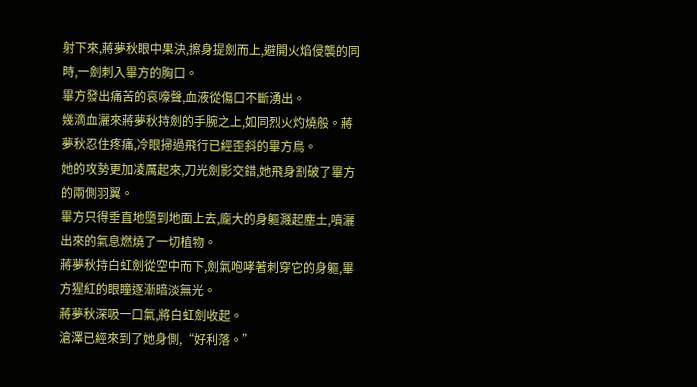射下來,蔣夢秋眼中果決,擦身提劍而上,避開火焰侵襲的同時,一劍刺入畢方的胸口。
畢方發出痛苦的哀嚎聲,血液從傷口不斷湧出。
幾滴血灑來蔣夢秋持劍的手腕之上,如同烈火灼燒般。蔣夢秋忍住疼痛,冷眼掃過飛行已經歪斜的畢方鳥。
她的攻勢更加凌厲起來,刀光劍影交錯,她飛身割破了畢方的兩側羽翼。
畢方只得垂直地墮到地面上去,龐大的身軀濺起塵土,噴灑出來的氣息燃燒了一切植物。
蔣夢秋持白虹劍從空中而下,劍氣咆哮著刺穿它的身軀,畢方猩紅的眼瞳逐漸暗淡無光。
蔣夢秋深吸一口氣,將白虹劍收起。
滄澤已經來到了她身側,“好利落。”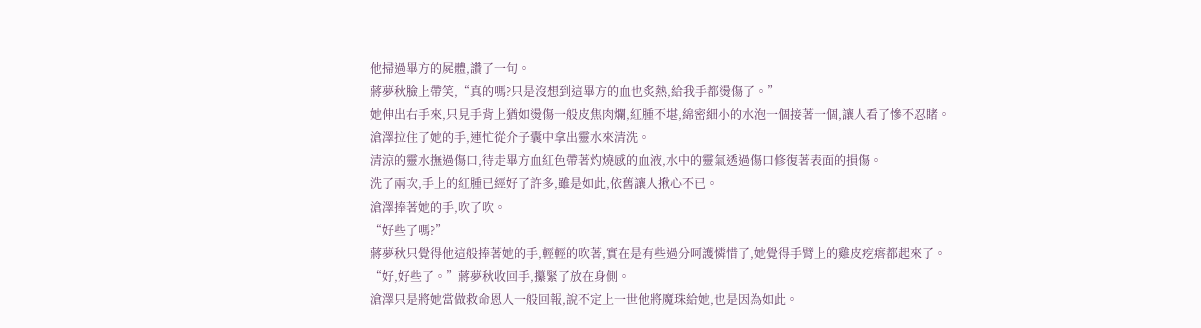他掃過畢方的屍體,讚了一句。
蔣夢秋臉上帶笑,“真的嗎?只是沒想到這畢方的血也炙熱,給我手都燙傷了。”
她伸出右手來,只見手背上猶如燙傷一般皮焦肉爛,紅腫不堪,綿密細小的水泡一個接著一個,讓人看了慘不忍睹。
滄澤拉住了她的手,連忙從介子囊中拿出靈水來清洗。
清涼的靈水撫過傷口,待走畢方血紅色帶著灼燒感的血液,水中的靈氣透過傷口修復著表面的損傷。
洗了兩次,手上的紅腫已經好了許多,雖是如此,依舊讓人揪心不已。
滄澤捧著她的手,吹了吹。
“好些了嗎?”
蔣夢秋只覺得他這般捧著她的手,輕輕的吹著,實在是有些過分呵護憐惜了,她覺得手臂上的雞皮疙瘩都起來了。
“好,好些了。”蔣夢秋收回手,攥緊了放在身側。
滄澤只是將她當做救命恩人一般回報,說不定上一世他將魔珠給她,也是因為如此。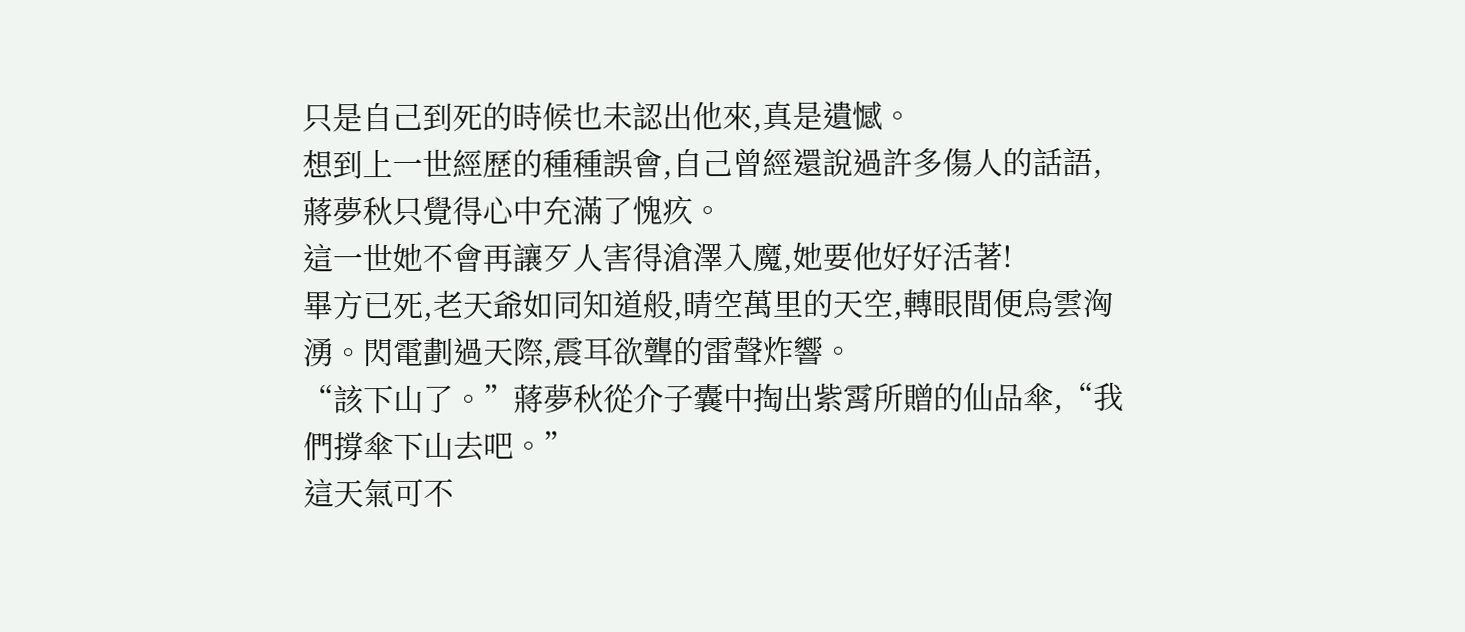只是自己到死的時候也未認出他來,真是遺憾。
想到上一世經歷的種種誤會,自己曾經還說過許多傷人的話語,蔣夢秋只覺得心中充滿了愧疚。
這一世她不會再讓歹人害得滄澤入魔,她要他好好活著!
畢方已死,老天爺如同知道般,晴空萬里的天空,轉眼間便烏雲洶湧。閃電劃過天際,震耳欲聾的雷聲炸響。
“該下山了。”蔣夢秋從介子囊中掏出紫霄所贈的仙品傘,“我們撐傘下山去吧。”
這天氣可不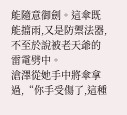能隨意御劍。這傘既能擋雨,又是防禦法器,不至於說被老天爺的雷電劈中。
滄澤從她手中將傘拿過,“你手受傷了,這種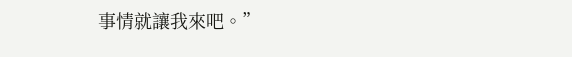事情就讓我來吧。”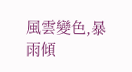風雲變色,暴雨傾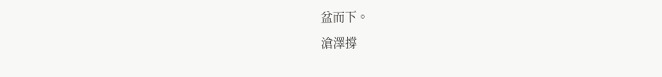盆而下。
滄澤撐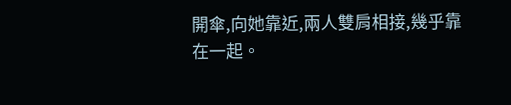開傘,向她靠近,兩人雙肩相接,幾乎靠在一起。